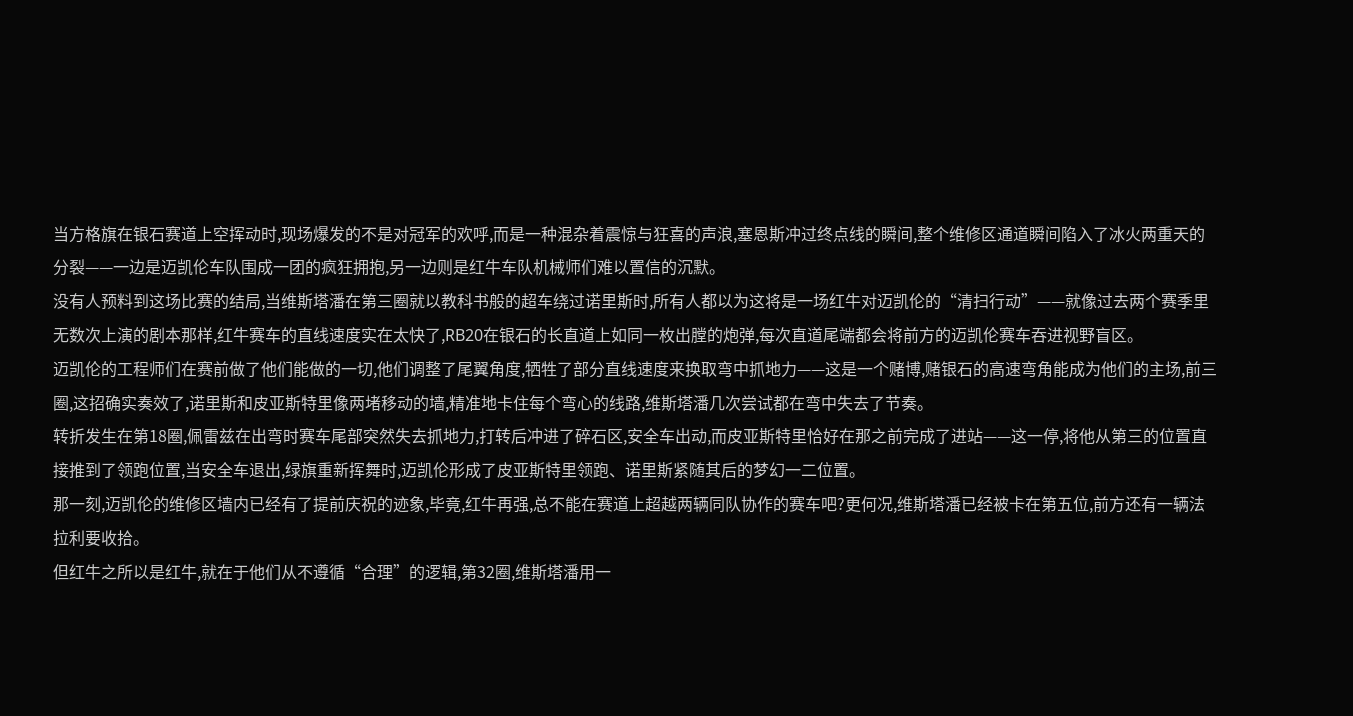当方格旗在银石赛道上空挥动时,现场爆发的不是对冠军的欢呼,而是一种混杂着震惊与狂喜的声浪,塞恩斯冲过终点线的瞬间,整个维修区通道瞬间陷入了冰火两重天的分裂——一边是迈凯伦车队围成一团的疯狂拥抱,另一边则是红牛车队机械师们难以置信的沉默。
没有人预料到这场比赛的结局,当维斯塔潘在第三圈就以教科书般的超车绕过诺里斯时,所有人都以为这将是一场红牛对迈凯伦的“清扫行动”——就像过去两个赛季里无数次上演的剧本那样,红牛赛车的直线速度实在太快了,RB20在银石的长直道上如同一枚出膛的炮弹,每次直道尾端都会将前方的迈凯伦赛车吞进视野盲区。
迈凯伦的工程师们在赛前做了他们能做的一切,他们调整了尾翼角度,牺牲了部分直线速度来换取弯中抓地力——这是一个赌博,赌银石的高速弯角能成为他们的主场,前三圈,这招确实奏效了,诺里斯和皮亚斯特里像两堵移动的墙,精准地卡住每个弯心的线路,维斯塔潘几次尝试都在弯中失去了节奏。
转折发生在第18圈,佩雷兹在出弯时赛车尾部突然失去抓地力,打转后冲进了碎石区,安全车出动,而皮亚斯特里恰好在那之前完成了进站——这一停,将他从第三的位置直接推到了领跑位置,当安全车退出,绿旗重新挥舞时,迈凯伦形成了皮亚斯特里领跑、诺里斯紧随其后的梦幻一二位置。
那一刻,迈凯伦的维修区墙内已经有了提前庆祝的迹象,毕竟,红牛再强,总不能在赛道上超越两辆同队协作的赛车吧?更何况,维斯塔潘已经被卡在第五位,前方还有一辆法拉利要收拾。
但红牛之所以是红牛,就在于他们从不遵循“合理”的逻辑,第32圈,维斯塔潘用一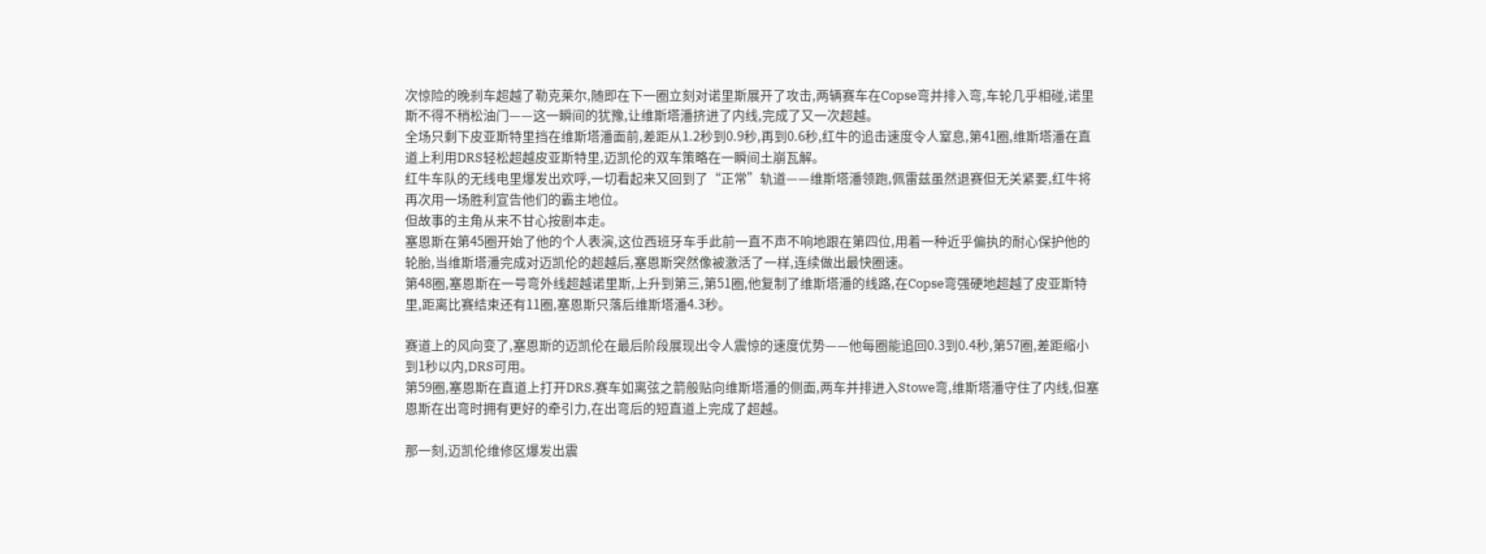次惊险的晚刹车超越了勒克莱尔,随即在下一圈立刻对诺里斯展开了攻击,两辆赛车在Copse弯并排入弯,车轮几乎相碰,诺里斯不得不稍松油门——这一瞬间的犹豫,让维斯塔潘挤进了内线,完成了又一次超越。
全场只剩下皮亚斯特里挡在维斯塔潘面前,差距从1.2秒到0.9秒,再到0.6秒,红牛的追击速度令人窒息,第41圈,维斯塔潘在直道上利用DRS轻松超越皮亚斯特里,迈凯伦的双车策略在一瞬间土崩瓦解。
红牛车队的无线电里爆发出欢呼,一切看起来又回到了“正常”轨道——维斯塔潘领跑,佩雷兹虽然退赛但无关紧要,红牛将再次用一场胜利宣告他们的霸主地位。
但故事的主角从来不甘心按剧本走。
塞恩斯在第45圈开始了他的个人表演,这位西班牙车手此前一直不声不响地跟在第四位,用着一种近乎偏执的耐心保护他的轮胎,当维斯塔潘完成对迈凯伦的超越后,塞恩斯突然像被激活了一样,连续做出最快圈速。
第48圈,塞恩斯在一号弯外线超越诺里斯,上升到第三,第51圈,他复制了维斯塔潘的线路,在Copse弯强硬地超越了皮亚斯特里,距离比赛结束还有11圈,塞恩斯只落后维斯塔潘4.3秒。

赛道上的风向变了,塞恩斯的迈凯伦在最后阶段展现出令人震惊的速度优势——他每圈能追回0.3到0.4秒,第57圈,差距缩小到1秒以内,DRS可用。
第59圈,塞恩斯在直道上打开DRS,赛车如离弦之箭般贴向维斯塔潘的侧面,两车并排进入Stowe弯,维斯塔潘守住了内线,但塞恩斯在出弯时拥有更好的牵引力,在出弯后的短直道上完成了超越。

那一刻,迈凯伦维修区爆发出震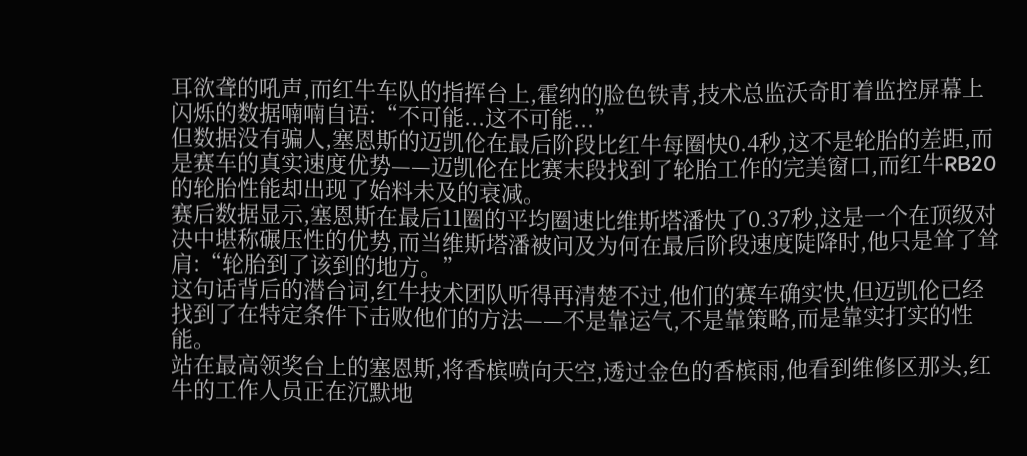耳欲聋的吼声,而红牛车队的指挥台上,霍纳的脸色铁青,技术总监沃奇盯着监控屏幕上闪烁的数据喃喃自语:“不可能...这不可能...”
但数据没有骗人,塞恩斯的迈凯伦在最后阶段比红牛每圈快0.4秒,这不是轮胎的差距,而是赛车的真实速度优势——迈凯伦在比赛末段找到了轮胎工作的完美窗口,而红牛RB20的轮胎性能却出现了始料未及的衰减。
赛后数据显示,塞恩斯在最后11圈的平均圈速比维斯塔潘快了0.37秒,这是一个在顶级对决中堪称碾压性的优势,而当维斯塔潘被问及为何在最后阶段速度陡降时,他只是耸了耸肩:“轮胎到了该到的地方。”
这句话背后的潜台词,红牛技术团队听得再清楚不过,他们的赛车确实快,但迈凯伦已经找到了在特定条件下击败他们的方法——不是靠运气,不是靠策略,而是靠实打实的性能。
站在最高领奖台上的塞恩斯,将香槟喷向天空,透过金色的香槟雨,他看到维修区那头,红牛的工作人员正在沉默地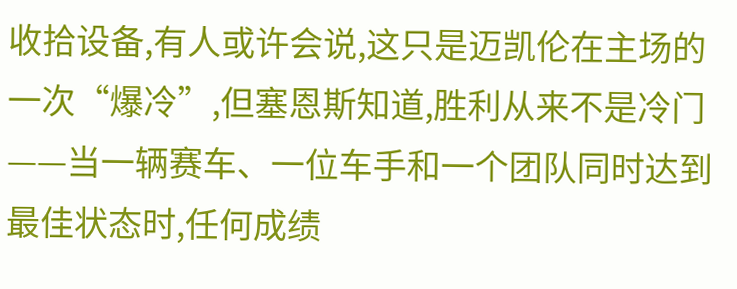收拾设备,有人或许会说,这只是迈凯伦在主场的一次“爆冷”,但塞恩斯知道,胜利从来不是冷门——当一辆赛车、一位车手和一个团队同时达到最佳状态时,任何成绩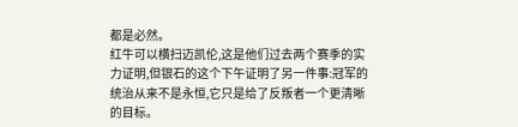都是必然。
红牛可以横扫迈凯伦,这是他们过去两个赛季的实力证明,但银石的这个下午证明了另一件事:冠军的统治从来不是永恒,它只是给了反叛者一个更清晰的目标。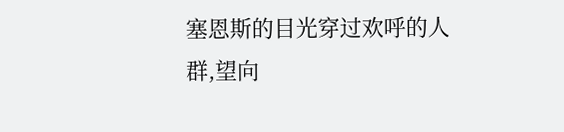塞恩斯的目光穿过欢呼的人群,望向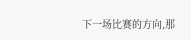下一场比赛的方向,那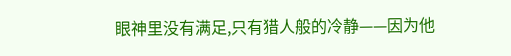眼神里没有满足,只有猎人般的冷静——因为他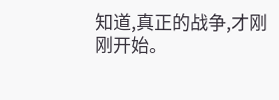知道,真正的战争,才刚刚开始。